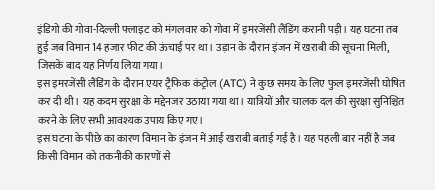इंडिगो की गोवा-दिल्ली फ्लाइट को मंगलवार को गोवा में इमरजेंसी लैंडिंग करानी पड़ी। यह घटना तब हुई जब विमान 14 हजार फीट की ऊंचाई पर था। उड़ान के दौरान इंजन में खराबी की सूचना मिली, जिसके बाद यह निर्णय लिया गया।
इस इमरजेंसी लैंडिंग के दौरान एयर ट्रैफिक कंट्रोल (ATC) ने कुछ समय के लिए फुल इमरजेंसी घोषित कर दी थी। यह कदम सुरक्षा के मद्देनजर उठाया गया था। यात्रियों और चालक दल की सुरक्षा सुनिश्चित करने के लिए सभी आवश्यक उपाय किए गए।
इस घटना के पीछे का कारण विमान के इंजन में आई खराबी बताई गई है। यह पहली बार नहीं है जब किसी विमान को तकनीकी कारणों से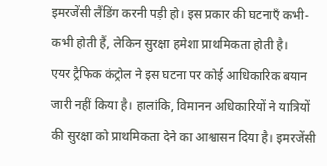इमरजेंसी लैंडिंग करनी पड़ी हो। इस प्रकार की घटनाएँ कभी-कभी होती हैं, लेकिन सुरक्षा हमेशा प्राथमिकता होती है।
एयर ट्रैफिक कंट्रोल ने इस घटना पर कोई आधिकारिक बयान जारी नहीं किया है। हालांकि, विमानन अधिकारियों ने यात्रियों की सुरक्षा को प्राथमिकता देने का आश्वासन दिया है। इमरजेंसी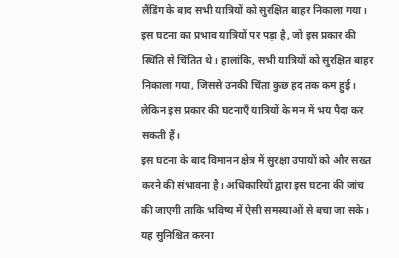लैंडिंग के बाद सभी यात्रियों को सुरक्षित बाहर निकाला गया।
इस घटना का प्रभाव यात्रियों पर पड़ा है, जो इस प्रकार की स्थिति से चिंतित थे। हालांकि, सभी यात्रियों को सुरक्षित बाहर निकाला गया, जिससे उनकी चिंता कुछ हद तक कम हुई। लेकिन इस प्रकार की घटनाएँ यात्रियों के मन में भय पैदा कर सकती हैं।
इस घटना के बाद विमानन क्षेत्र में सुरक्षा उपायों को और सख्त करने की संभावना है। अधिकारियों द्वारा इस घटना की जांच की जाएगी ताकि भविष्य में ऐसी समस्याओं से बचा जा सके। यह सुनिश्चित करना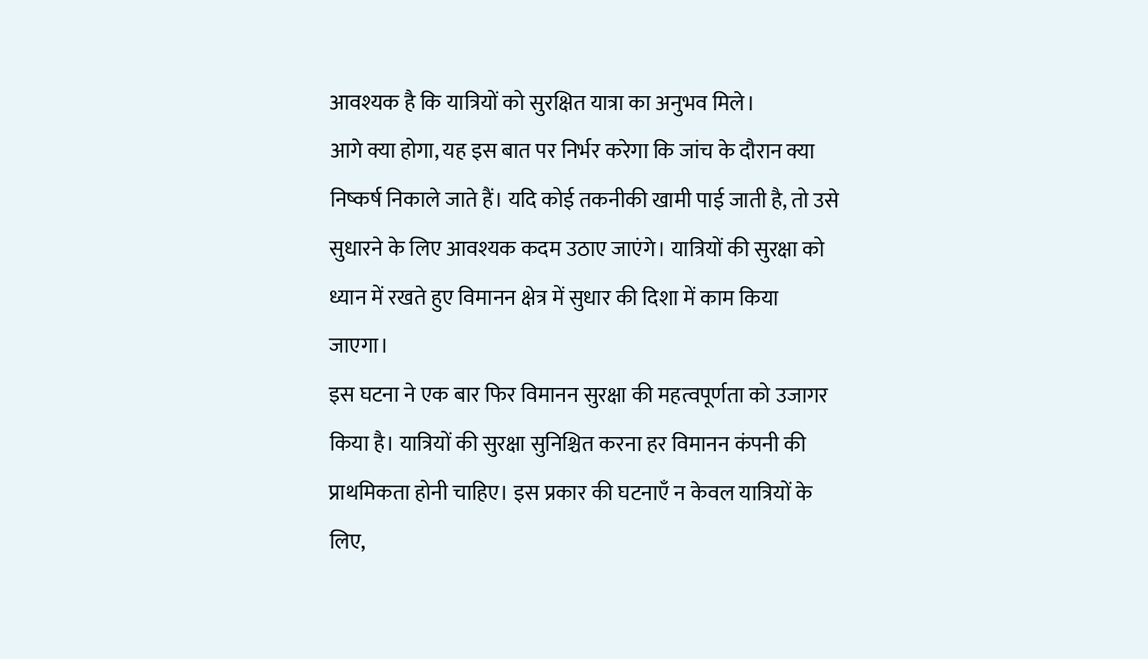आवश्यक है कि यात्रियों को सुरक्षित यात्रा का अनुभव मिले।
आगे क्या होगा, यह इस बात पर निर्भर करेगा कि जांच के दौरान क्या निष्कर्ष निकाले जाते हैं। यदि कोई तकनीकी खामी पाई जाती है, तो उसे सुधारने के लिए आवश्यक कदम उठाए जाएंगे। यात्रियों की सुरक्षा को ध्यान में रखते हुए विमानन क्षेत्र में सुधार की दिशा में काम किया जाएगा।
इस घटना ने एक बार फिर विमानन सुरक्षा की महत्वपूर्णता को उजागर किया है। यात्रियों की सुरक्षा सुनिश्चित करना हर विमानन कंपनी की प्राथमिकता होनी चाहिए। इस प्रकार की घटनाएँ न केवल यात्रियों के लिए,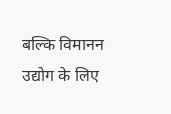बल्कि विमानन उद्योग के लिए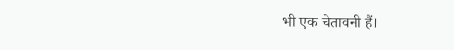भी एक चेतावनी हैं।